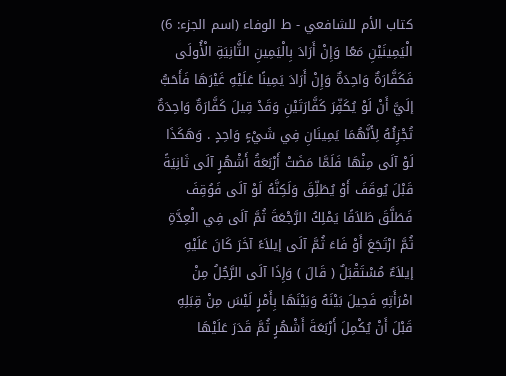كتاب الأم للشافعي - ط الوفاء (اسم الجزء: 6)
الْيَمِينَيْنِ مَعًا وَإِنْ أَرَادَ بِالْيَمِينِ الثَّانِيَةِ الْأُولَى فَكَفَّارَةٌ وَاحِدَةٌ وَإِنْ أَرَادَ يَمِينًا عَلَيْهِ غَيْرَهَا فَأَحَبُّ إلَيَّ أَنْ لَوْ يُكَفِّرَ كَفَّارَتَيْنِ وَقَدْ قِيلَ كَفَّارَةٌ وَاحِدَةٌ تُجْزِئُهُ لِأَنَّهُمَا يَمِينَانِ فِي شَيْءٍ وَاحِدٍ . وَهَكَذَا لَوْ آلَى مِنْهَا فَلَمَّا مَضَتْ أَرْبَعَةُ أَشْهُرٍ آلَى ثَانِيَةً قَبْلَ يُوقَفَ أَوْ يُطَلِّقَ وَلَكِنَّهُ لَوْ آلَى فَوُقِفَ فَطَلَّقَ طَلاَقًا يَمْلِكُ الرَّجْعَةَ ثُمَّ آلَى فِي الْعِدَّةِ ثُمَّ ارْتَجَعَ أَوْ فَاءَ ثُمَّ آلَى إيلاَءً آخَرَ كَانَ عَلَيْهِ إيلاَءٌ مُسْتَقْبَلٌ ( قَالَ ) وَإِذَا آلَى الرَّجُلُ مِنْ امْرَأَتِهِ فَحِيلَ بَيْنَهُ وَبَيْنَهَا بِأَمْرٍ لَيْسَ مِنْ قِبَلِهِ قَبْلَ أَنْ يُكْمِلَ أَرْبَعَةَ أَشْهُرٍ ثُمَّ قَدَرَ عَلَيْهَا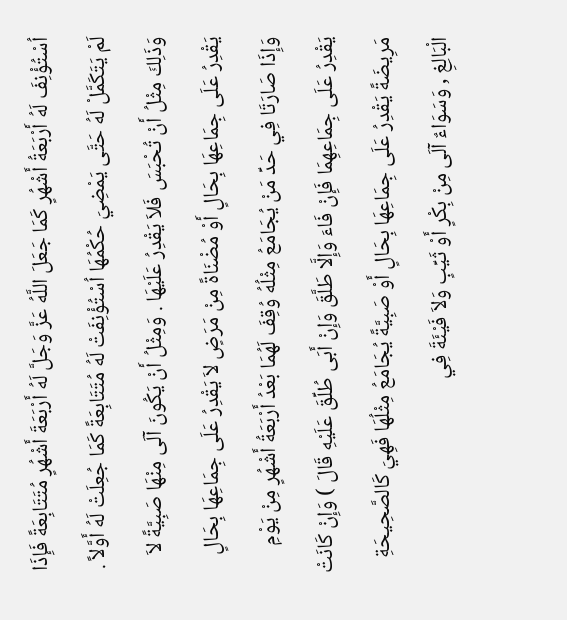اُسْتُؤْنِفَ لَهُ أَرْبَعَةُ أَشْهُرٍ كَمَا جَعَلَ اللَّهُ عَزَّ وَجَلَّ لَهُ أَرْبَعَةَ أَشْهُرٍ مُتَتَابِعَةً فَإِذَا لَمْ يَتَكَمَّلْ لَهُ حَتَّى يَمْضِيَ حُكْمُهَا اُسْتُؤْنِفَتْ لَهُ مُتَتَابِعَةً كَمَا جُعِلَتْ لَهُ أَوَّلاً . وَذَلِكَ مِثْلُ أَنْ تُحْبَسَ فَلاَ يَقْدِرُ عَلَيْهَا . وَمِثْلُ أَنْ يَكُونَ آلَى مِنْهَا صَبِيَّةً لاَ يَقْدِرُ عَلَى جِمَاعِهَا بِحَالٍ أَوْ مُضْنَاةً مِنْ مَرَضٍ لاَ يَقْدِرُ عَلَى جِمَاعِهَا بِحَالٍ وَإِذَا صَارَتَا فِي حَدِّ مَنْ يُجَامَعُ مِثْلُهُ وُقِفَ لَهُمَا بَعْدُ أَرْبَعَةُ أَشْهُرٍ مِنْ يَوْمِ يَقْدِرُ عَلَى جِمَاعِهِمَا فَإِنْ فَاءَ وَإِلَّا طَلَّقَ وَإِنْ أَبَى طُلِّقَ عَلَيْهِ قَالَ ) وَإِنْ كَانَتْ مَرِيضَةً يَقْدِرُ عَلَى جِمَاعِهَا بِحَالٍ أَوْ صَبِيَّةً يُجَامَعُ مِثْلُهَا فَهِيَ كَالصَّحِيحَةِ الْبَالِغِ , وَسَوَاءٌ آلَى مِنْ بِكْرٍ أَوْ ثَيِّبٍ وَلاَ فَيْئَةَ فِي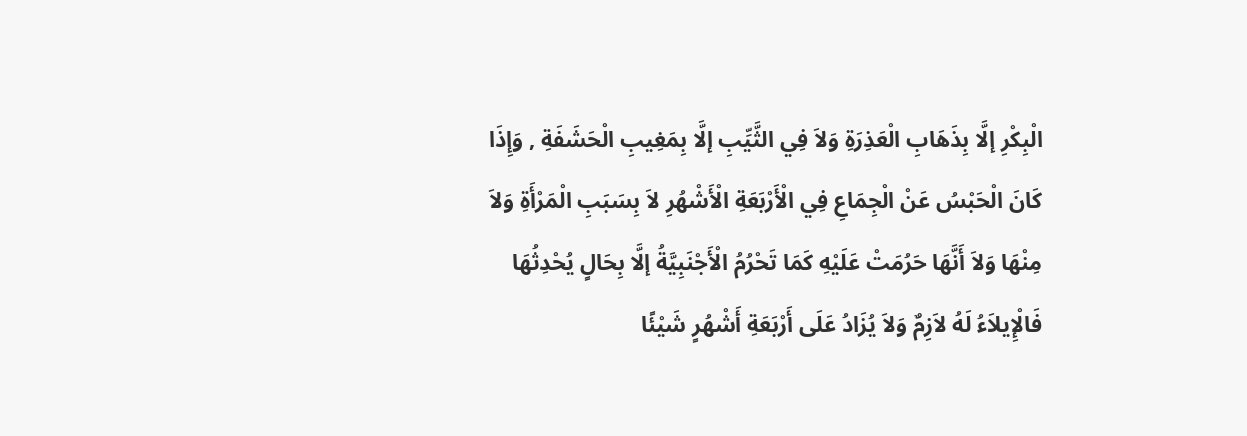الْبِكْرِ إلَّا بِذَهَابِ الْعَذِرَةِ وَلاَ فِي الثَّيِّبِ إلَّا بِمَغِيبِ الْحَشَفَةِ , وَإِذَا كَانَ الْحَبْسُ عَنْ الْجِمَاعِ فِي الْأَرْبَعَةِ الْأَشْهُرِ لاَ بِسَبَبِ الْمَرْأَةِ وَلاَ مِنْهَا وَلاَ أَنَّهَا حَرُمَتْ عَلَيْهِ كَمَا تَحْرُمُ الْأَجْنَبِيَّةُ إلَّا بِحَالٍ يُحْدِثُهَا فَالْإِيلاَءُ لَهُ لاَزِمٌ وَلاَ يُزَادُ عَلَى أَرْبَعَةِ أَشْهُرٍ شَيْئًا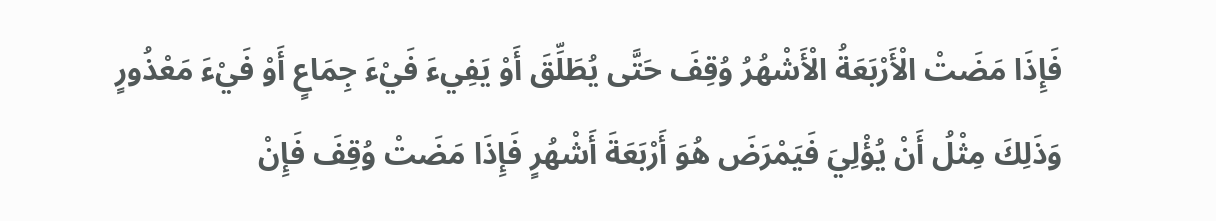فَإِذَا مَضَتْ الْأَرْبَعَةُ الْأَشْهُرُ وُقِفَ حَتَّى يُطَلِّقَ أَوْ يَفِيءَ فَيْءَ جِمَاعٍ أَوْ فَيْءَ مَعْذُورٍ وَذَلِكَ مِثْلُ أَنْ يُؤْلِيَ فَيَمْرَضَ هُوَ أَرْبَعَةَ أَشْهُرٍ فَإِذَا مَضَتْ وُقِفَ فَإِنْ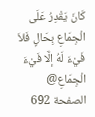كَانَ يَقْدِرُ عَلَى الْجِمَاعِ بِحَالٍ فَلاَ فَيْءَ لَهُ إلَّا فَيْءَ الْجِمَاعِ@
الصفحة 692